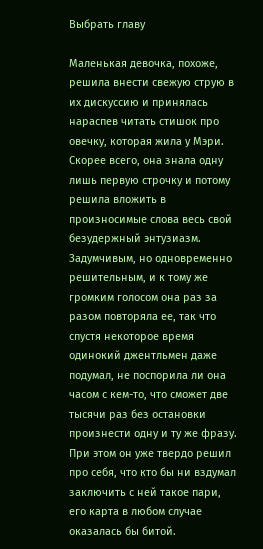Выбрать главу

Маленькая девочка, похоже, решила внести свежую струю в их дискуссию и принялась нараспев читать стишок про овечку, которая жила у Мэри. Скорее всего, она знала одну лишь первую строчку и потому решила вложить в произносимые слова весь свой безудержный энтузиазм. Задумчивым, но одновременно решительным, и к тому же громким голосом она раз за разом повторяла ее, так что спустя некоторое время одинокий джентльмен даже подумал, не поспорила ли она часом с кем-то, что сможет две тысячи раз без остановки произнести одну и ту же фразу. При этом он уже твердо решил про себя, что кто бы ни вздумал заключить с ней такое пари, его карта в любом случае оказалась бы битой.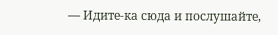— Идите-ка сюда и послушайте,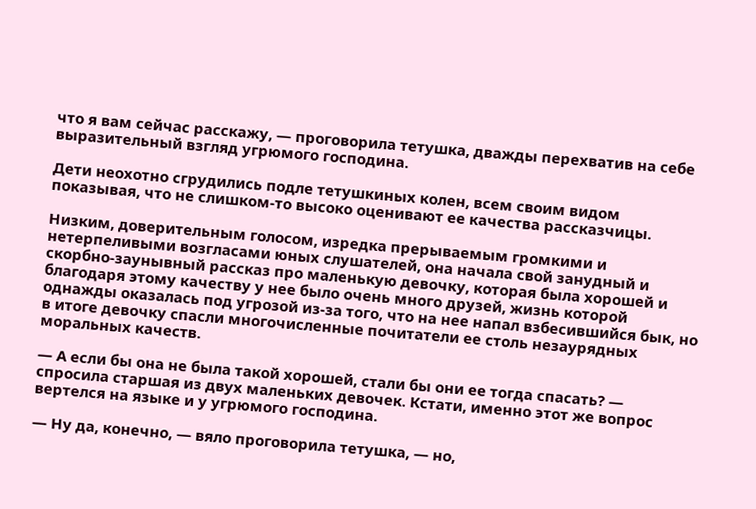что я вам сейчас расскажу, — проговорила тетушка, дважды перехватив на себе выразительный взгляд угрюмого господина.

Дети неохотно сгрудились подле тетушкиных колен, всем своим видом показывая, что не слишком-то высоко оценивают ее качества рассказчицы.

Низким, доверительным голосом, изредка прерываемым громкими и нетерпеливыми возгласами юных слушателей, она начала свой занудный и скорбно-заунывный рассказ про маленькую девочку, которая была хорошей и благодаря этому качеству у нее было очень много друзей, жизнь которой однажды оказалась под угрозой из-за того, что на нее напал взбесившийся бык, но в итоге девочку спасли многочисленные почитатели ее столь незаурядных моральных качеств.

— А если бы она не была такой хорошей, стали бы они ее тогда спасать? — спросила старшая из двух маленьких девочек. Кстати, именно этот же вопрос вертелся на языке и у угрюмого господина.

— Ну да, конечно, — вяло проговорила тетушка, — но,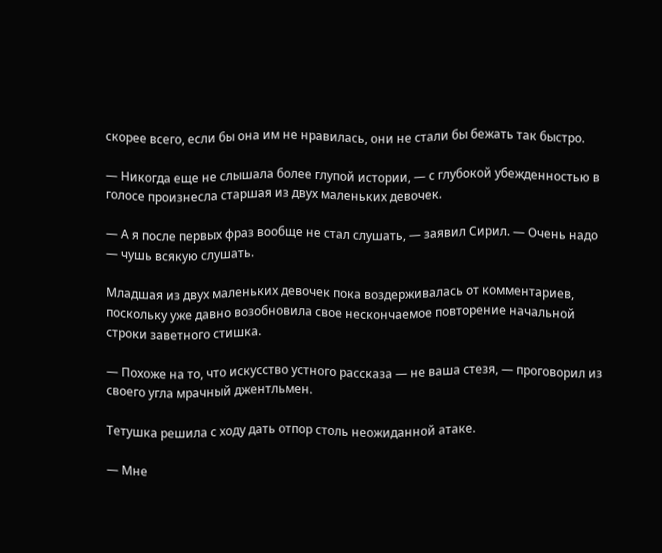скорее всего, если бы она им не нравилась, они не стали бы бежать так быстро.

— Никогда еще не слышала более глупой истории, — с глубокой убежденностью в голосе произнесла старшая из двух маленьких девочек.

— А я после первых фраз вообще не стал слушать, — заявил Сирил. — Очень надо — чушь всякую слушать.

Младшая из двух маленьких девочек пока воздерживалась от комментариев, поскольку уже давно возобновила свое нескончаемое повторение начальной строки заветного стишка.

— Похоже на то, что искусство устного рассказа — не ваша стезя, — проговорил из своего угла мрачный джентльмен.

Тетушка решила с ходу дать отпор столь неожиданной атаке.

— Мне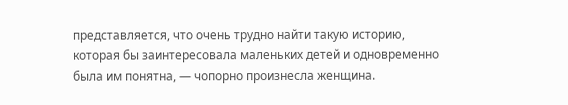представляется, что очень трудно найти такую историю, которая бы заинтересовала маленьких детей и одновременно была им понятна, — чопорно произнесла женщина.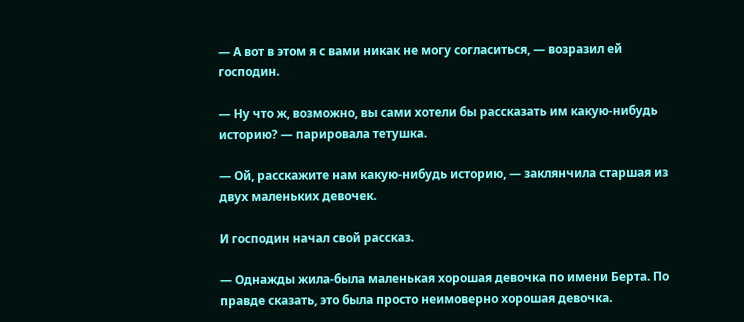— А вот в этом я с вами никак не могу согласиться, — возразил ей господин.

— Ну что ж, возможно, вы сами хотели бы рассказать им какую-нибудь историю? — парировала тетушка.

— Ой, расскажите нам какую-нибудь историю, — заклянчила старшая из двух маленьких девочек.

И господин начал свой рассказ.

— Однажды жила-была маленькая хорошая девочка по имени Берта. По правде сказать, это была просто неимоверно хорошая девочка.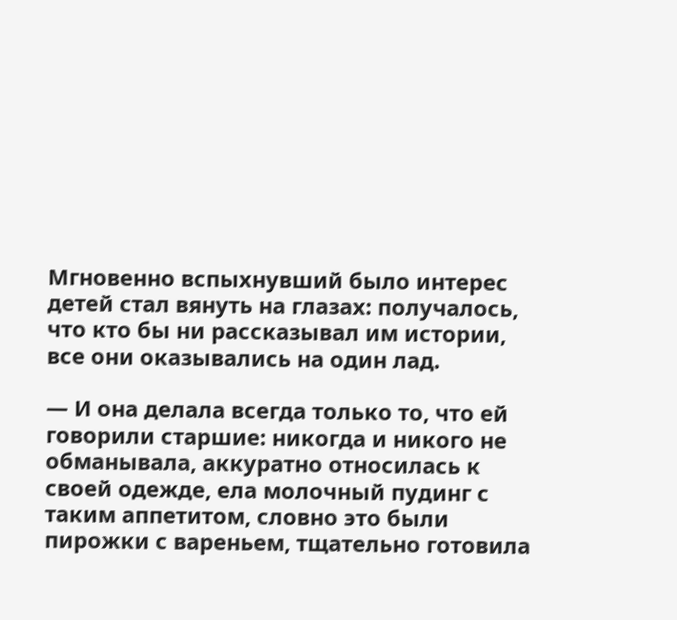Мгновенно вспыхнувший было интерес детей стал вянуть на глазах: получалось, что кто бы ни рассказывал им истории, все они оказывались на один лад.

— И она делала всегда только то, что ей говорили старшие: никогда и никого не обманывала, аккуратно относилась к своей одежде, ела молочный пудинг с таким аппетитом, словно это были пирожки с вареньем, тщательно готовила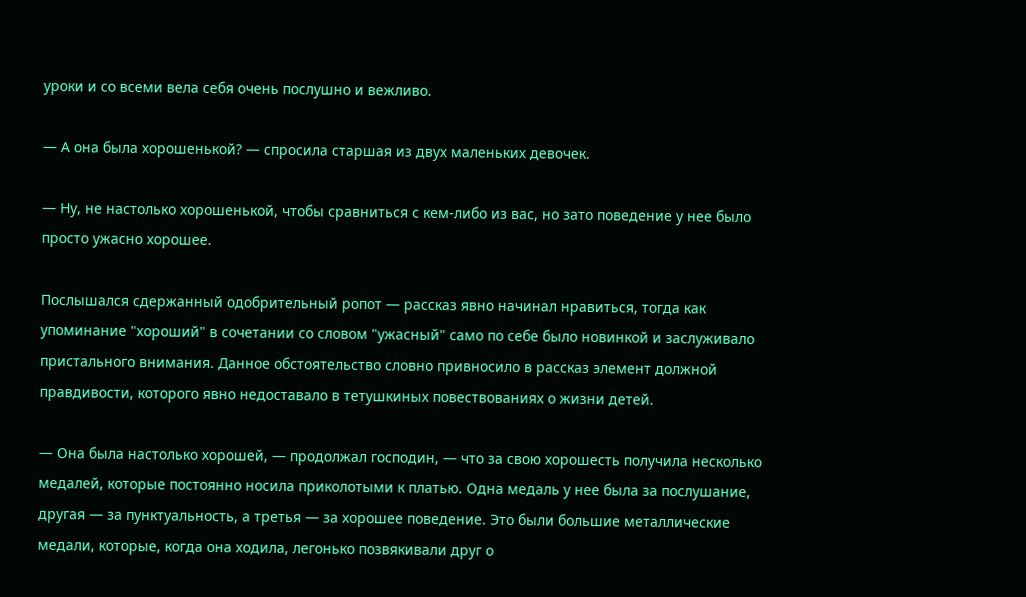уроки и со всеми вела себя очень послушно и вежливо.

— А она была хорошенькой? — спросила старшая из двух маленьких девочек.

— Ну, не настолько хорошенькой, чтобы сравниться с кем-либо из вас, но зато поведение у нее было просто ужасно хорошее.

Послышался сдержанный одобрительный ропот — рассказ явно начинал нравиться, тогда как упоминание "хороший" в сочетании со словом "ужасный" само по себе было новинкой и заслуживало пристального внимания. Данное обстоятельство словно привносило в рассказ элемент должной правдивости, которого явно недоставало в тетушкиных повествованиях о жизни детей.

— Она была настолько хорошей, — продолжал господин, — что за свою хорошесть получила несколько медалей, которые постоянно носила приколотыми к платью. Одна медаль у нее была за послушание, другая — за пунктуальность, а третья — за хорошее поведение. Это были большие металлические медали, которые, когда она ходила, легонько позвякивали друг о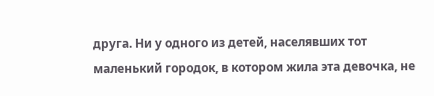друга. Ни у одного из детей, населявших тот маленький городок, в котором жила эта девочка, не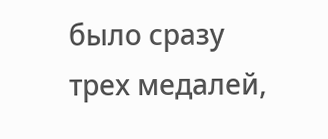было сразу трех медалей,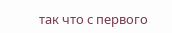так что с первого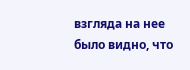взгляда на нее было видно, что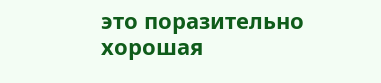это поразительно хорошая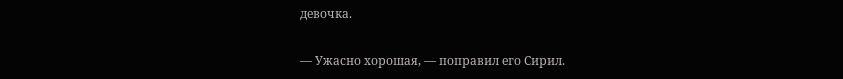девочка.

— Ужасно хорошая, — поправил его Сирил.